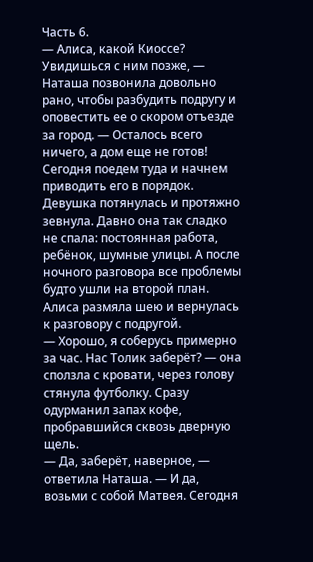Часть 6.
— Алиса, какой Киоссе? Увидишься с ним позже, — Наташа позвонила довольно рано, чтобы разбудить подругу и оповестить ее о скором отъезде за город. — Осталось всего ничего, а дом еще не готов! Сегодня поедем туда и начнем приводить его в порядок.
Девушка потянулась и протяжно зевнула. Давно она так сладко не спала: постоянная работа, ребёнок, шумные улицы. А после ночного разговора все проблемы будто ушли на второй план. Алиса размяла шею и вернулась к разговору с подругой.
— Хорошо, я соберусь примерно за час. Нас Толик заберёт? — она сползла с кровати, через голову стянула футболку. Сразу одурманил запах кофе, пробравшийся сквозь дверную щель.
— Да, заберёт, наверное, — ответила Наташа. — И да, возьми с собой Матвея. Сегодня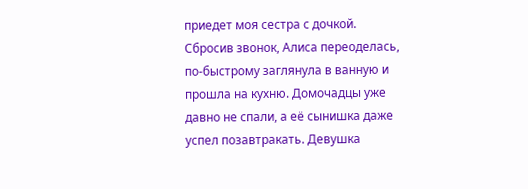приедет моя сестра с дочкой.
Сбросив звонок, Алиса переоделась, по-быстрому заглянула в ванную и прошла на кухню. Домочадцы уже давно не спали, а её сынишка даже успел позавтракать. Девушка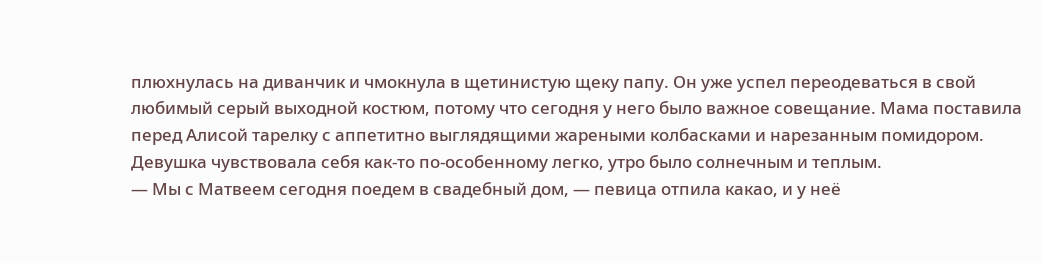плюхнулась на диванчик и чмокнула в щетинистую щеку папу. Он уже успел переодеваться в свой любимый серый выходной костюм, потому что сегодня у него было важное совещание. Мама поставила перед Алисой тарелку с аппетитно выглядящими жареными колбасками и нарезанным помидором. Девушка чувствовала себя как-то по-особенному легко, утро было солнечным и теплым.
— Мы с Матвеем сегодня поедем в свадебный дом, — певица отпила какао, и у неё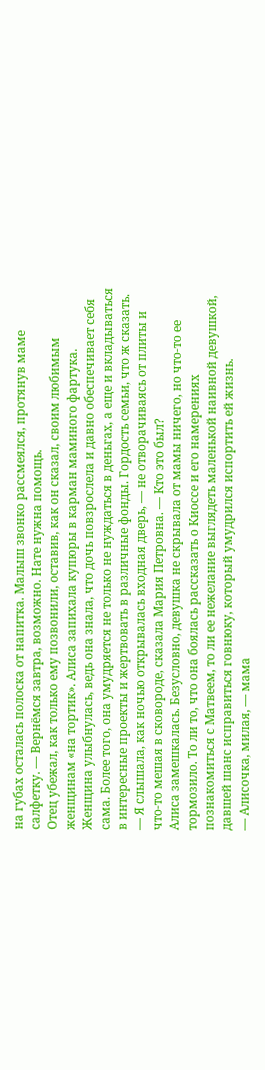на губах осталась полоска от напитка. Малыш звонко рассмеялся, протянув маме салфетку. — Вернёмся завтра, возможно. Нате нужна помощь.
Отец убежал, как только ему позвонили, оставив, как он сказал, своим любимым женщинам «на тортик». Алиса запихала купюры в карман маминого фартука. Женщина улыбнулась, ведь она знала, что дочь повзрослела и давно обеспечивает себя сама. Более того, она умудряется не только не нуждаться в деньгах, а еще и вкладываться в интересные проекты и жертвовать в различные фонды. Гордость семьи, что ж сказать.
— Я слышала, как ночью открывалась входная дверь, — не отворачиваясь от плиты и что-то мешая в сковороде, сказала Мария Петровна. — Кто это был?
Алиса замешкалась. Безусловно, девушка не скрывала от мамы ничего, но что-то ее тормозило. То ли то, что она боялась рассказать о Киоссе и его намерениях познакомиться с Матвеем, то ли ее нежелание выглядеть маленькой наивной девушкой, давшей шанс исправиться говнюку, который умудрился испортить ей жизнь.
— Алисочка, милая, — мама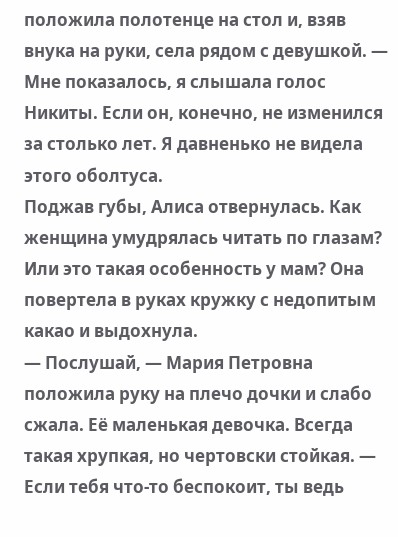положила полотенце на стол и, взяв внука на руки, села рядом с девушкой. — Мне показалось, я слышала голос Никиты. Если он, конечно, не изменился за столько лет. Я давненько не видела этого оболтуса.
Поджав губы, Алиса отвернулась. Как женщина умудрялась читать по глазам? Или это такая особенность у мам? Она повертела в руках кружку с недопитым какао и выдохнула.
— Послушай, — Мария Петровна положила руку на плечо дочки и слабо сжала. Её маленькая девочка. Всегда такая хрупкая, но чертовски стойкая. — Если тебя что-то беспокоит, ты ведь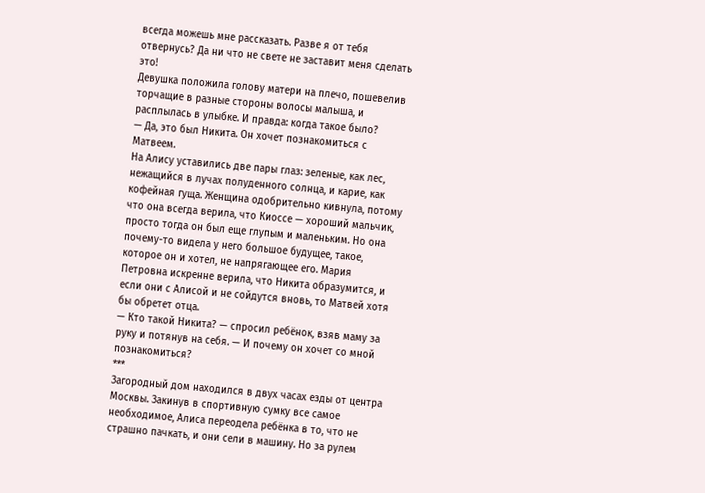всегда можешь мне рассказать. Разве я от тебя отвернусь? Да ни что не свете не заставит меня сделать это!
Девушка положила голову матери на плечо, пошевелив торчащие в разные стороны волосы малыша, и расплылась в улыбке. И правда: когда такое было?
— Да, это был Никита. Он хочет познакомиться с Матвеем.
На Алису уставились две пары глаз: зеленые, как лес, нежащийся в лучах полуденного солнца, и карие, как кофейная гуща. Женщина одобрительно кивнула, потому что она всегда верила, что Киоссе — хороший мальчик, просто тогда он был еще глупым и маленьким. Но она почему-то видела у него большое будущее, такое, которое он и хотел, не напрягающее его. Мария Петровна искренне верила, что Никита образумится, и если они с Алисой и не сойдутся вновь, то Матвей хотя бы обретет отца.
— Кто такой Никита? — спросил ребёнок, взяв маму за руку и потянув на себя. — И почему он хочет со мной познакомиться?
***
Загородный дом находился в двух часах езды от центра Москвы. Закинув в спортивную сумку все самое необходимое, Алиса переодела ребёнка в то, что не страшно пачкать, и они сели в машину. Но за рулем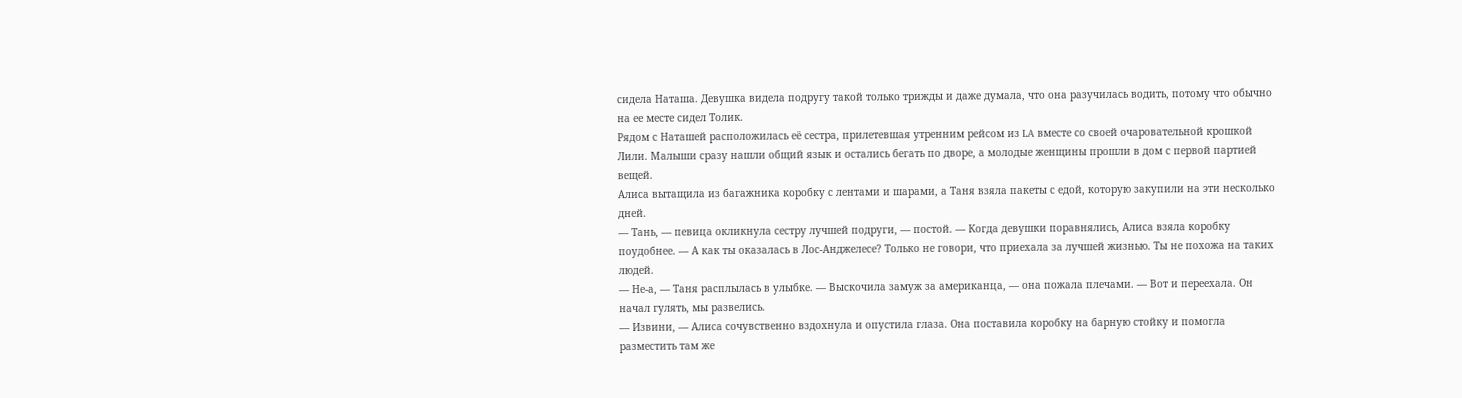сидела Наташа. Девушка видела подругу такой только трижды и даже думала, что она разучилась водить, потому что обычно на ее месте сидел Толик.
Рядом с Наташей расположилась её сестра, прилетевшая утренним рейсом из LA вместе со своей очаровательной крошкой Лили. Малыши сразу нашли общий язык и остались бегать по дворе, а молодые женщины прошли в дом с первой партией вещей.
Алиса вытащила из багажника коробку с лентами и шарами, а Таня взяла пакеты с едой, которую закупили на эти несколько дней.
— Тань, — певица окликнула сестру лучшей подруги, — постой. — Когда девушки поравнялись, Алиса взяла коробку поудобнее. — А как ты оказалась в Лос-Анджелесе? Только не говори, что приехала за лучшей жизнью. Ты не похожа на таких людей.
— Не-а, — Таня расплылась в улыбке. — Выскочила замуж за американца, — она пожала плечами. — Вот и переехала. Он начал гулять, мы развелись.
— Извини, — Алиса сочувственно вздохнула и опустила глаза. Она поставила коробку на барную стойку и помогла разместить там же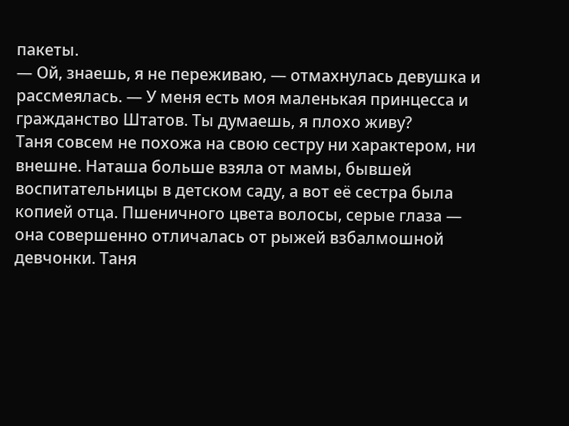пакеты.
— Ой, знаешь, я не переживаю, — отмахнулась девушка и рассмеялась. — У меня есть моя маленькая принцесса и гражданство Штатов. Ты думаешь, я плохо живу?
Таня совсем не похожа на свою сестру ни характером, ни внешне. Наташа больше взяла от мамы, бывшей воспитательницы в детском саду, а вот её сестра была копией отца. Пшеничного цвета волосы, серые глаза — она совершенно отличалась от рыжей взбалмошной девчонки. Таня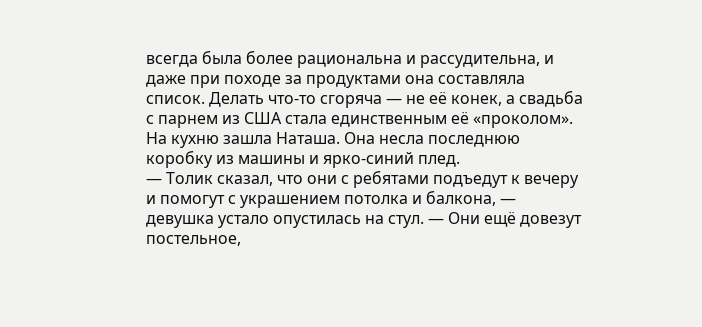всегда была более рациональна и рассудительна, и даже при походе за продуктами она составляла список. Делать что-то сгоряча — не её конек, а свадьба с парнем из США стала единственным её «проколом».
На кухню зашла Наташа. Она несла последнюю коробку из машины и ярко-синий плед.
— Толик сказал, что они с ребятами подъедут к вечеру и помогут с украшением потолка и балкона, — девушка устало опустилась на стул. — Они ещё довезут постельное,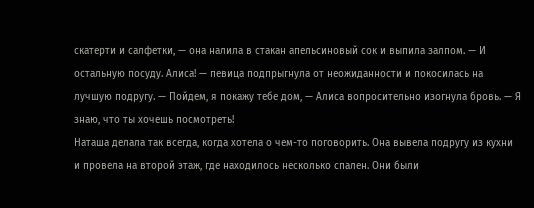скатерти и салфетки, — она налила в стакан апельсиновый сок и выпила залпом. — И остальную посуду. Алиса! — певица подпрыгнула от неожиданности и покосилась на лучшую подругу. — Пойдем, я покажу тебе дом, — Алиса вопросительно изогнула бровь. — Я знаю, что ты хочешь посмотреть!
Наташа делала так всегда, когда хотела о чем-то поговорить. Она вывела подругу из кухни и провела на второй этаж, где находилось несколько спален. Они были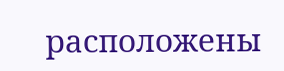расположены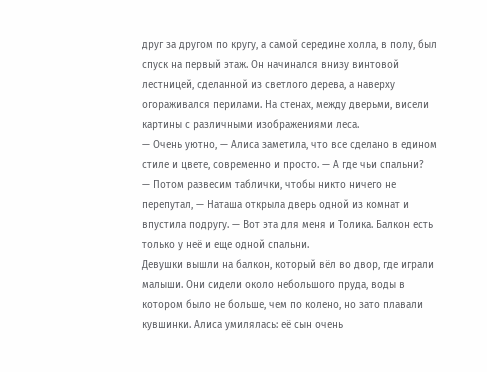друг за другом по кругу, а самой середине холла, в полу, был спуск на первый этаж. Он начинался внизу винтовой лестницей, сделанной из светлого дерева, а наверху огораживался перилами. На стенах, между дверьми, висели картины с различными изображениями леса.
— Очень уютно, — Алиса заметила, что все сделано в едином стиле и цвете, современно и просто. — А где чьи спальни?
— Потом развесим таблички, чтобы никто ничего не перепутал, — Наташа открыла дверь одной из комнат и впустила подругу. — Вот эта для меня и Толика. Балкон есть только у неё и еще одной спальни.
Девушки вышли на балкон, который вёл во двор, где играли малыши. Они сидели около небольшого пруда, воды в котором было не больше, чем по колено, но зато плавали кувшинки. Алиса умилялась: её сын очень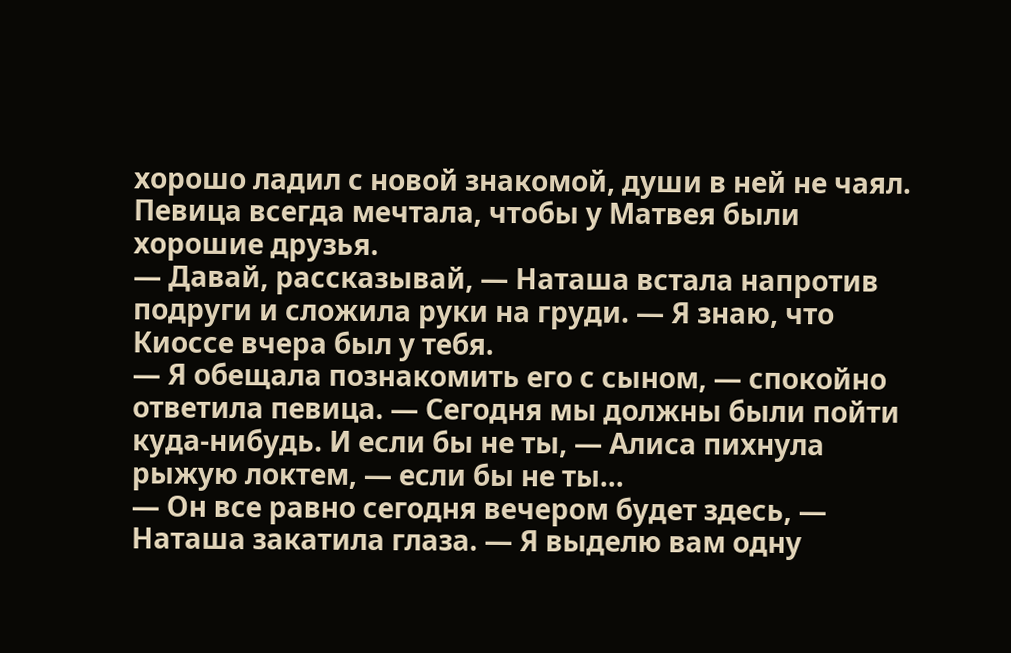хорошо ладил с новой знакомой, души в ней не чаял. Певица всегда мечтала, чтобы у Матвея были хорошие друзья.
— Давай, рассказывай, — Наташа встала напротив подруги и сложила руки на груди. — Я знаю, что Киоссе вчера был у тебя.
— Я обещала познакомить его с сыном, — спокойно ответила певица. — Сегодня мы должны были пойти куда-нибудь. И если бы не ты, — Алиса пихнула рыжую локтем, — если бы не ты...
— Он все равно сегодня вечером будет здесь, — Наташа закатила глаза. — Я выделю вам одну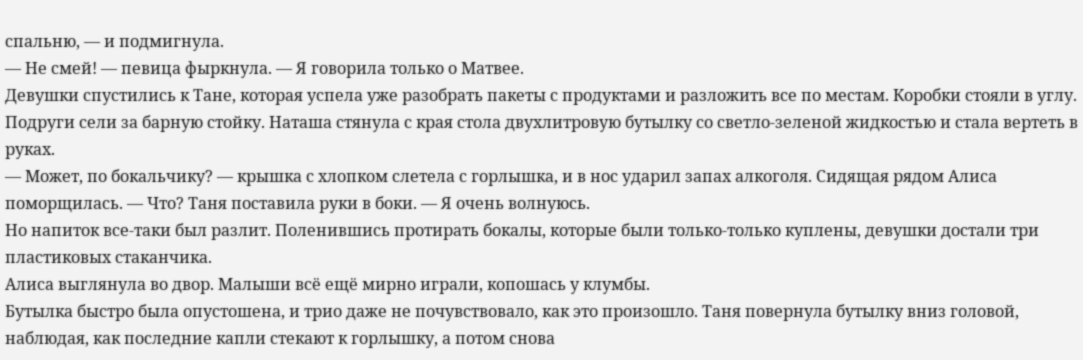спальню, — и подмигнула.
— Не смей! — певица фыркнула. — Я говорила только о Матвее.
Девушки спустились к Тане, которая успела уже разобрать пакеты с продуктами и разложить все по местам. Коробки стояли в углу. Подруги сели за барную стойку. Наташа стянула с края стола двухлитровую бутылку со светло-зеленой жидкостью и стала вертеть в руках.
— Может, по бокальчику? — крышка с хлопком слетела с горлышка, и в нос ударил запах алкоголя. Сидящая рядом Алиса поморщилась. — Что? Таня поставила руки в боки. — Я очень волнуюсь.
Но напиток все-таки был разлит. Поленившись протирать бокалы, которые были только-только куплены, девушки достали три пластиковых стаканчика.
Алиса выглянула во двор. Малыши всё ещё мирно играли, копошась у клумбы.
Бутылка быстро была опустошена, и трио даже не почувствовало, как это произошло. Таня повернула бутылку вниз головой, наблюдая, как последние капли стекают к горлышку, а потом снова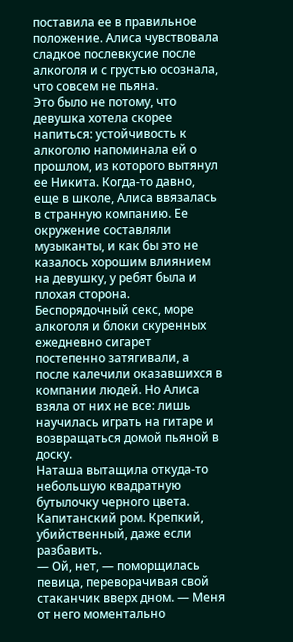поставила ее в правильное положение. Алиса чувствовала сладкое послевкусие после алкоголя и с грустью осознала, что совсем не пьяна.
Это было не потому, что девушка хотела скорее напиться: устойчивость к алкоголю напоминала ей о прошлом, из которого вытянул ее Никита. Когда-то давно, еще в школе, Алиса ввязалась в странную компанию. Ее окружение составляли музыканты, и как бы это не казалось хорошим влиянием на девушку, у ребят была и плохая сторона. Беспорядочный секс, море алкоголя и блоки скуренных ежедневно сигарет постепенно затягивали, а после калечили оказавшихся в компании людей. Но Алиса взяла от них не все: лишь научилась играть на гитаре и возвращаться домой пьяной в доску.
Наташа вытащила откуда-то небольшую квадратную бутылочку черного цвета. Капитанский ром. Крепкий, убийственный, даже если разбавить.
— Ой, нет, — поморщилась певица, переворачивая свой стаканчик вверх дном. — Меня от него моментально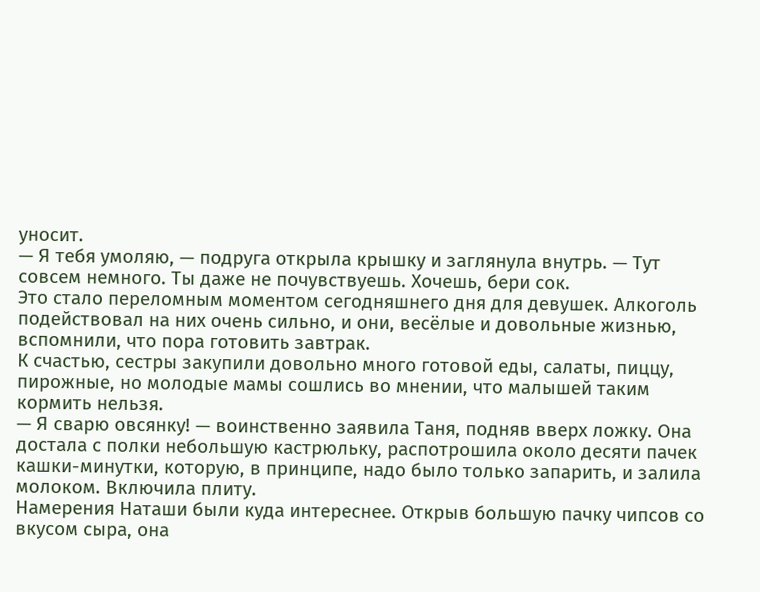уносит.
— Я тебя умоляю, — подруга открыла крышку и заглянула внутрь. — Тут совсем немного. Ты даже не почувствуешь. Хочешь, бери сок.
Это стало переломным моментом сегодняшнего дня для девушек. Алкоголь подействовал на них очень сильно, и они, весёлые и довольные жизнью, вспомнили, что пора готовить завтрак.
К счастью, сестры закупили довольно много готовой еды, салаты, пиццу, пирожные, но молодые мамы сошлись во мнении, что малышей таким кормить нельзя.
— Я сварю овсянку! — воинственно заявила Таня, подняв вверх ложку. Она достала с полки небольшую кастрюльку, распотрошила около десяти пачек кашки-минутки, которую, в принципе, надо было только запарить, и залила молоком. Включила плиту.
Намерения Наташи были куда интереснее. Открыв большую пачку чипсов со вкусом сыра, она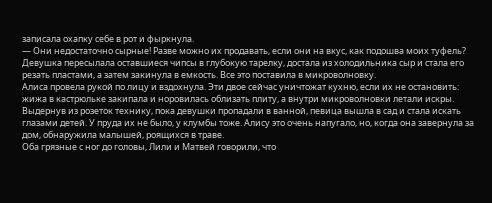записала охапку себе в рот и фыркнула.
— Они недостаточно сырные! Разве можно их продавать, если они на вкус, как подошва моих туфель?
Девушка пересылала оставшиеся чипсы в глубокую тарелку, достала из холодильника сыр и стала его резать пластами, а затем закинула в емкость. Все это поставила в микроволновку.
Алиса провела рукой по лицу и вздохнула. Эти двое сейчас уничтожат кухню, если их не остановить: жижа в кастрюльке закипала и норовилась облизать плиту, а внутри микроволновки летали искры. Выдернув из розеток технику, пока девушки пропадали в ванной, певица вышла в сад и стала искать глазами детей. У пруда их не было, у клумбы тоже. Алису это очень напугало, но, когда она завернула за дом, обнаружила малышей, роящихся в траве.
Оба грязные с ног до головы, Лили и Матвей говорили, что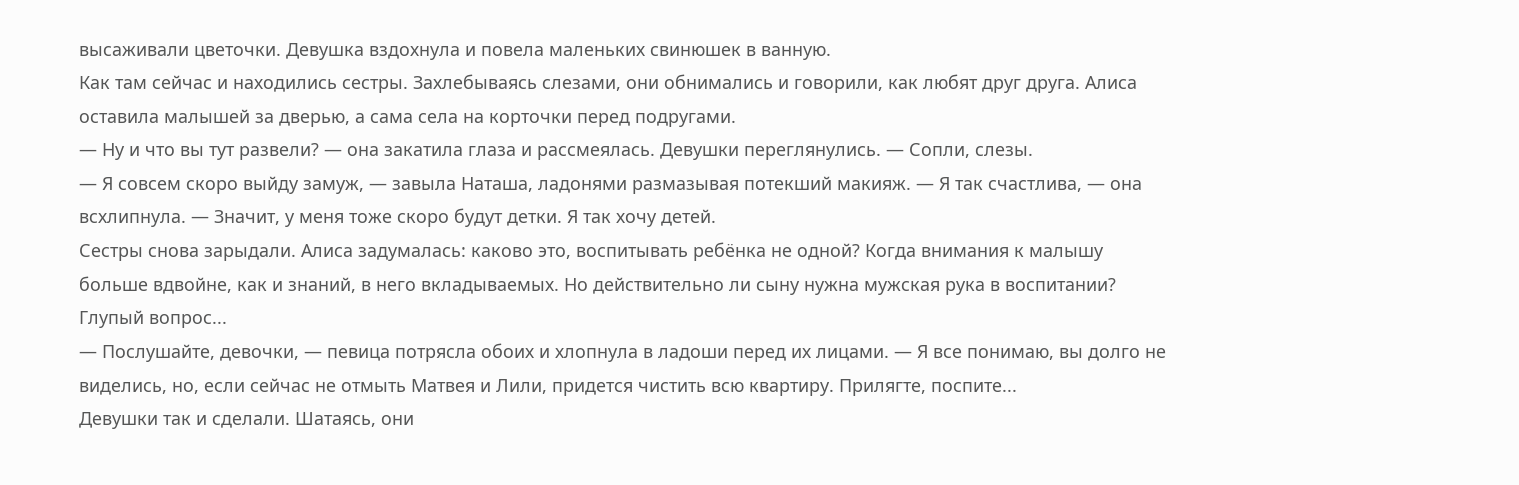высаживали цветочки. Девушка вздохнула и повела маленьких свинюшек в ванную.
Как там сейчас и находились сестры. Захлебываясь слезами, они обнимались и говорили, как любят друг друга. Алиса оставила малышей за дверью, а сама села на корточки перед подругами.
— Ну и что вы тут развели? — она закатила глаза и рассмеялась. Девушки переглянулись. — Сопли, слезы.
— Я совсем скоро выйду замуж, — завыла Наташа, ладонями размазывая потекший макияж. — Я так счастлива, — она всхлипнула. — Значит, у меня тоже скоро будут детки. Я так хочу детей.
Сестры снова зарыдали. Алиса задумалась: каково это, воспитывать ребёнка не одной? Когда внимания к малышу больше вдвойне, как и знаний, в него вкладываемых. Но действительно ли сыну нужна мужская рука в воспитании? Глупый вопрос...
— Послушайте, девочки, — певица потрясла обоих и хлопнула в ладоши перед их лицами. — Я все понимаю, вы долго не виделись, но, если сейчас не отмыть Матвея и Лили, придется чистить всю квартиру. Прилягте, поспите...
Девушки так и сделали. Шатаясь, они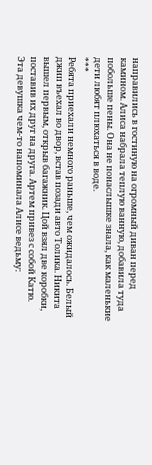направились в гостиную на огромный диван перед камином. Алиса набрала теплую ванную, добавила туда побольше пены. Она не понаслышке знала, как маленькие дети любят плюхаться в воде.
***
Ребята приехали немного раньше, чем ожидалось. Белый джип въехал во двор, встав позади авто Толика. Никита вышел первым, открыв багажник. Цой взял две коробки, поставив их друг на друга. Артем привез с собой Катю.
Эта девушка чем-то напоминала Алисе ведьму: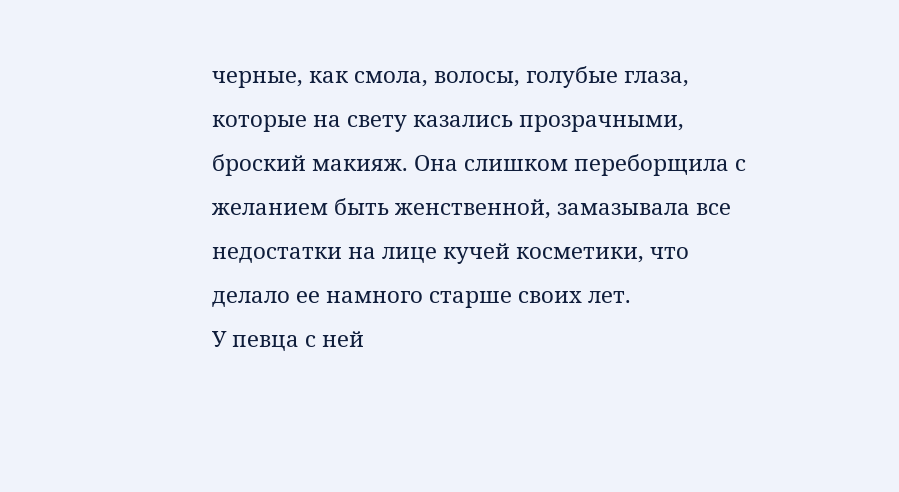черные, как смола, волосы, голубые глаза, которые на свету казались прозрачными, броский макияж. Она слишком переборщила с желанием быть женственной, замазывала все недостатки на лице кучей косметики, что делало ее намного старше своих лет.
У певца с ней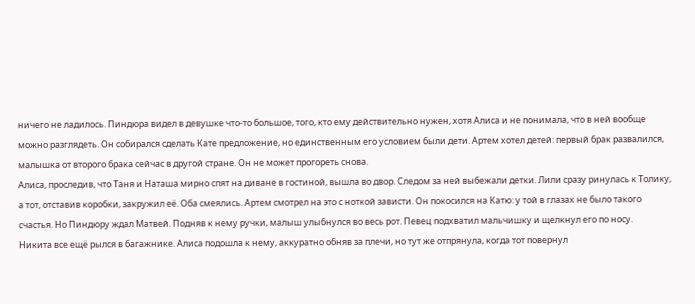ничего не ладилось. Пиндюра видел в девушке что-то большое, того, кто ему действительно нужен, хотя Алиса и не понимала, что в ней вообще можно разглядеть. Он собирался сделать Кате предложение, но единственным его условием были дети. Артем хотел детей: первый брак развалился, малышка от второго брака сейчас в другой стране. Он не может прогореть снова.
Алиса, проследив, что Таня и Наташа мирно спят на диване в гостиной, вышла во двор. Следом за ней выбежали детки. Лили сразу ринулась к Толику, а тот, отставив коробки, закружил её. Оба смеялись. Артем смотрел на это с ноткой зависти. Он покосился на Катю: у той в глазах не было такого счастья. Но Пиндюру ждал Матвей. Подняв к нему ручки, малыш улыбнулся во весь рот. Певец подхватил мальчишку и щелкнул его по носу.
Никита все ещё рылся в багажнике. Алиса подошла к нему, аккуратно обняв за плечи, но тут же отпрянула, когда тот повернул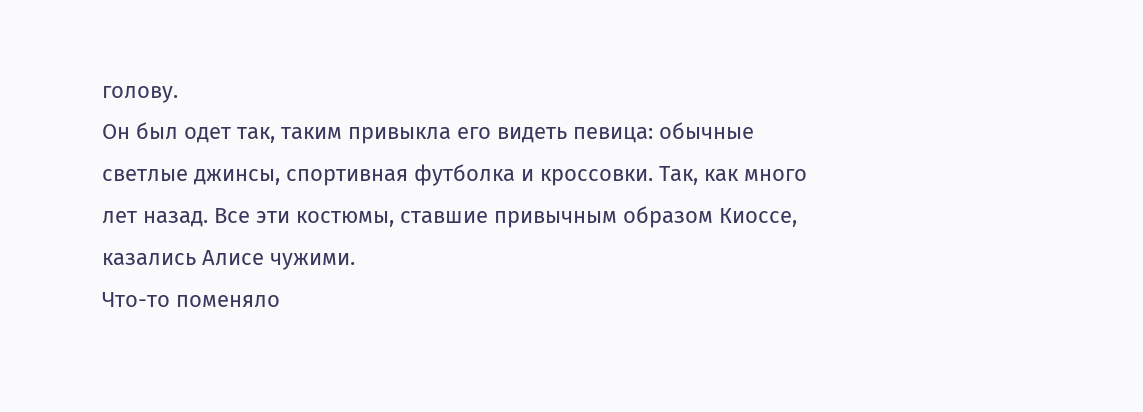голову.
Он был одет так, таким привыкла его видеть певица: обычные светлые джинсы, спортивная футболка и кроссовки. Так, как много лет назад. Все эти костюмы, ставшие привычным образом Киоссе, казались Алисе чужими.
Что-то поменяло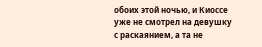обоих этой ночью, и Киоссе уже не смотрел на девушку с раскаянием, а та не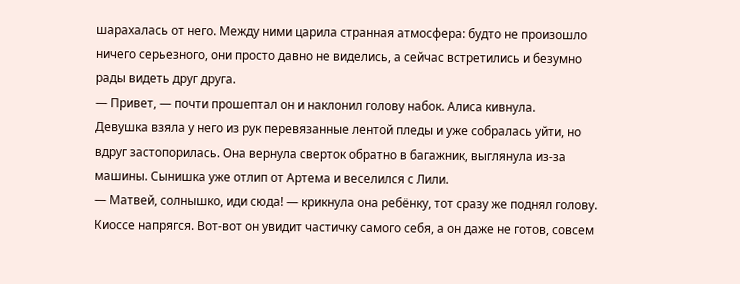шарахалась от него. Между ними царила странная атмосфера: будто не произошло ничего серьезного, они просто давно не виделись, а сейчас встретились и безумно рады видеть друг друга.
— Привет, — почти прошептал он и наклонил голову набок. Алиса кивнула.
Девушка взяла у него из рук перевязанные лентой пледы и уже собралась уйти, но вдруг застопорилась. Она вернула сверток обратно в багажник, выглянула из-за машины. Сынишка уже отлип от Артема и веселился с Лили.
— Матвей, солнышко, иди сюда! — крикнула она ребёнку, тот сразу же поднял голову.
Киоссе напрягся. Вот-вот он увидит частичку самого себя, а он даже не готов, совсем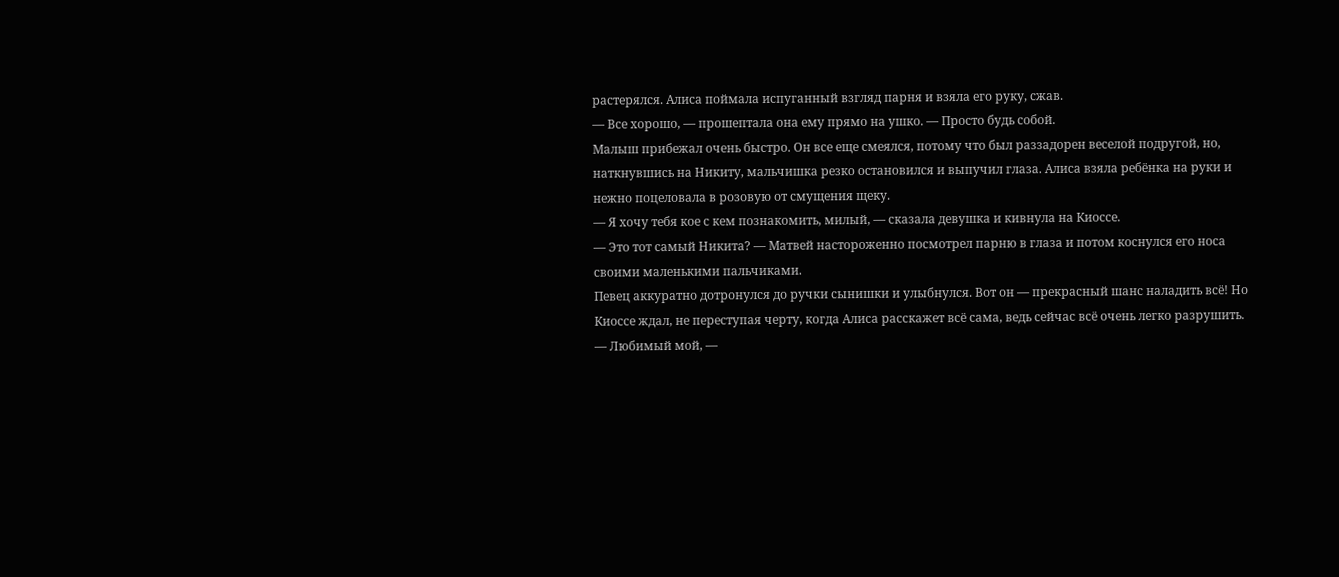растерялся. Алиса поймала испуганный взгляд парня и взяла его руку, сжав.
— Все хорошо, — прошептала она ему прямо на ушко. — Просто будь собой.
Малыш прибежал очень быстро. Он все еще смеялся, потому что был раззадорен веселой подругой, но, наткнувшись на Никиту, мальчишка резко остановился и выпучил глаза. Алиса взяла ребёнка на руки и нежно поцеловала в розовую от смущения щеку.
— Я хочу тебя кое с кем познакомить, милый, — сказала девушка и кивнула на Киоссе.
— Это тот самый Никита? — Матвей настороженно посмотрел парню в глаза и потом коснулся его носа своими маленькими пальчиками.
Певец аккуратно дотронулся до ручки сынишки и улыбнулся. Вот он — прекрасный шанс наладить всё! Но Киоссе ждал, не переступая черту, когда Алиса расскажет всё сама, ведь сейчас всё очень легко разрушить.
— Любимый мой, —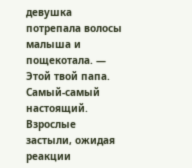девушка потрепала волосы малыша и пощекотала. — Этой твой папа. Самый-самый настоящий.
Взрослые застыли, ожидая реакции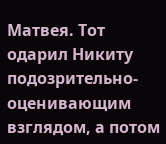Матвея. Тот одарил Никиту подозрительно-оценивающим взглядом, а потом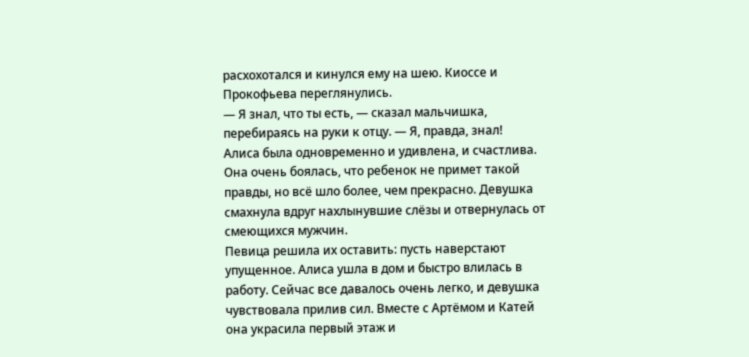расхохотался и кинулся ему на шею. Киоссе и Прокофьева переглянулись.
— Я знал, что ты есть, — сказал мальчишка, перебираясь на руки к отцу. — Я, правда, знал!
Алиса была одновременно и удивлена, и счастлива. Она очень боялась, что ребенок не примет такой правды, но всё шло более, чем прекрасно. Девушка смахнула вдруг нахлынувшие слёзы и отвернулась от смеющихся мужчин.
Певица решила их оставить: пусть наверстают упущенное. Алиса ушла в дом и быстро влилась в работу. Сейчас все давалось очень легко, и девушка чувствовала прилив сил. Вместе с Артёмом и Катей она украсила первый этаж и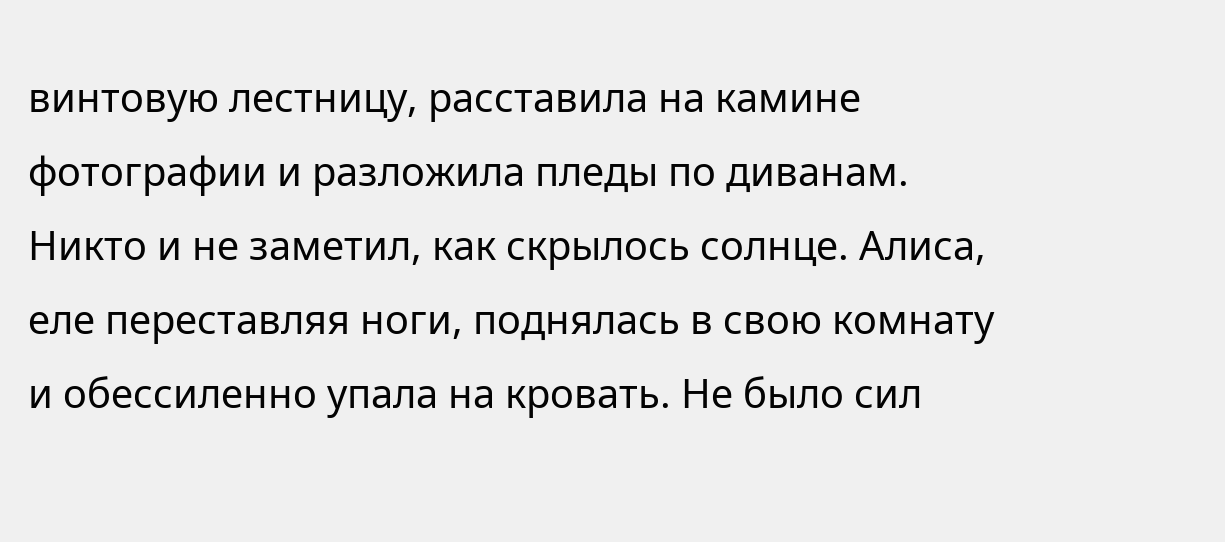винтовую лестницу, расставила на камине фотографии и разложила пледы по диванам.
Никто и не заметил, как скрылось солнце. Алиса, еле переставляя ноги, поднялась в свою комнату и обессиленно упала на кровать. Не было сил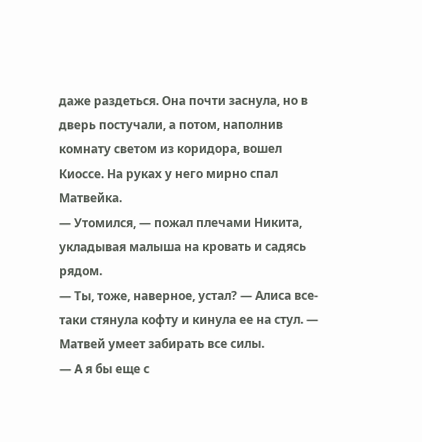даже раздеться. Она почти заснула, но в дверь постучали, а потом, наполнив комнату светом из коридора, вошел Киоссе. На руках у него мирно спал Матвейка.
— Утомился, — пожал плечами Никита, укладывая малыша на кровать и садясь рядом.
— Ты, тоже, наверное, устал? — Алиса все-таки стянула кофту и кинула ее на стул. — Матвей умеет забирать все силы.
— А я бы еще с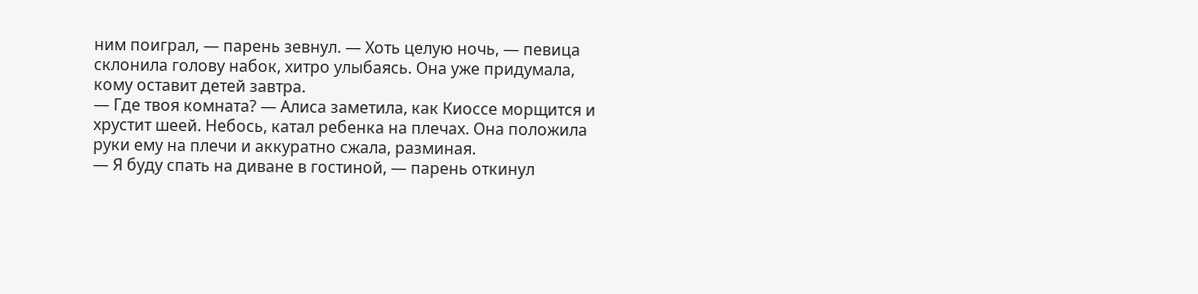ним поиграл, — парень зевнул. — Хоть целую ночь, — певица склонила голову набок, хитро улыбаясь. Она уже придумала, кому оставит детей завтра.
— Где твоя комната? — Алиса заметила, как Киоссе морщится и хрустит шеей. Небось, катал ребенка на плечах. Она положила руки ему на плечи и аккуратно сжала, разминая.
— Я буду спать на диване в гостиной, — парень откинул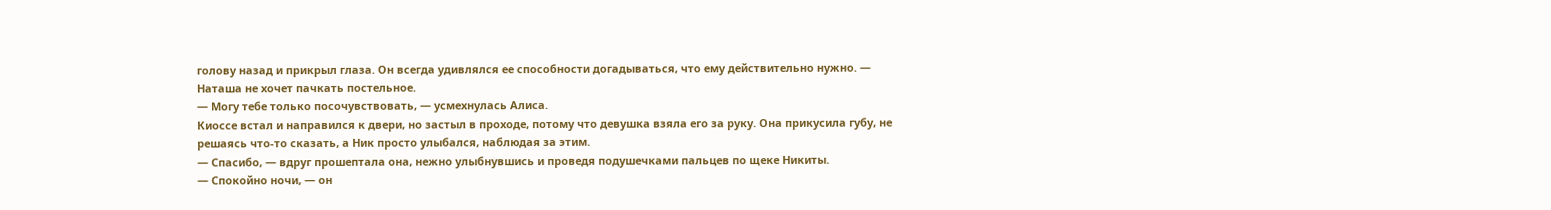голову назад и прикрыл глаза. Он всегда удивлялся ее способности догадываться, что ему действительно нужно. — Наташа не хочет пачкать постельное.
— Могу тебе только посочувствовать, — усмехнулась Алиса.
Киоссе встал и направился к двери, но застыл в проходе, потому что девушка взяла его за руку. Она прикусила губу, не решаясь что-то сказать, а Ник просто улыбался, наблюдая за этим.
— Спасибо, — вдруг прошептала она, нежно улыбнувшись и проведя подушечками пальцев по щеке Никиты.
— Спокойно ночи, — он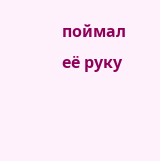поймал её руку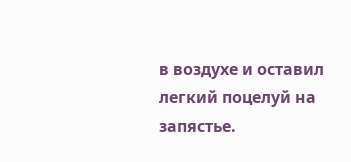в воздухе и оставил легкий поцелуй на запястье.